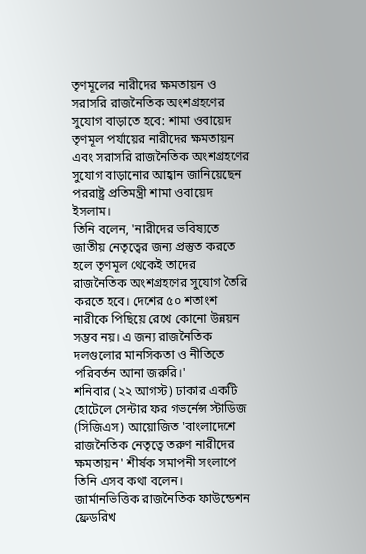তৃণমূলের নারীদের ক্ষমতায়ন ও সরাসরি রাজনৈতিক অংশগ্রহণের সুযোগ বাড়াতে হবে: শামা ওবায়েদ
তৃণমূল পর্যায়ের নারীদের ক্ষমতায়ন এবং সরাসরি রাজনৈতিক অংশগ্রহণের সুযোগ বাড়ানোর আহ্বান জানিয়েছেন পররাষ্ট্র প্রতিমন্ত্রী শামা ওবায়েদ ইসলাম।
তিনি বলেন, 'নারীদের ভবিষ্যতে জাতীয় নেতৃত্বের জন্য প্রস্তুত করতে হলে তৃণমূল থেকেই তাদের রাজনৈতিক অংশগ্রহণের সুযোগ তৈরি করতে হবে। দেশের ৫০ শতাংশ নারীকে পিছিয়ে রেখে কোনো উন্নয়ন সম্ভব নয়। এ জন্য রাজনৈতিক দলগুলোর মানসিকতা ও নীতিতে পরিবর্তন আনা জরুরি।'
শনিবার (২২ আগস্ট) ঢাকার একটি হোটেলে সেন্টার ফর গভর্নেন্স স্টাডিজ (সিজিএস) আয়োজিত 'বাংলাদেশে রাজনৈতিক নেতৃত্বে তরুণ নারীদের ক্ষমতায়ন' শীর্ষক সমাপনী সংলাপে তিনি এসব কথা বলেন।
জার্মানভিত্তিক রাজনৈতিক ফাউন্ডেশন ফ্রেডরিখ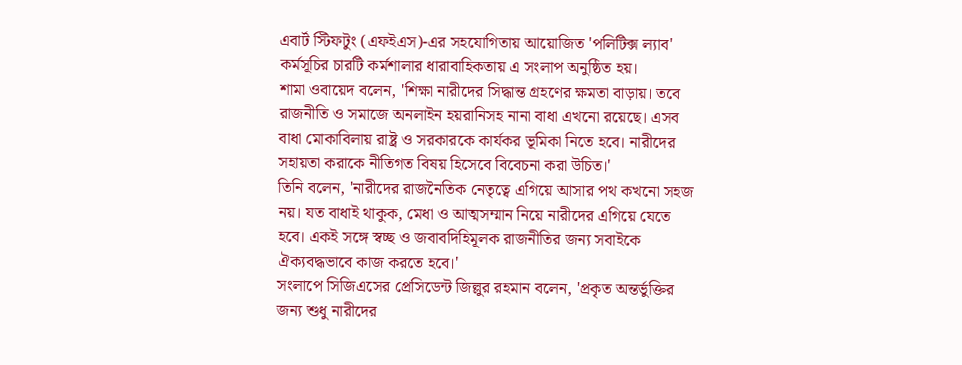এবার্ট স্টিফটুং (এফইএস)-এর সহযোগিতায় আয়োজিত 'পলিটিক্স ল্যাব' কর্মসূচির চারটি কর্মশালার ধারাবাহিকতায় এ সংলাপ অনুষ্ঠিত হয়।
শামা ওবায়েদ বলেন, 'শিক্ষা নারীদের সিদ্ধান্ত গ্রহণের ক্ষমতা বাড়ায়। তবে রাজনীতি ও সমাজে অনলাইন হয়রানিসহ নানা বাধা এখনো রয়েছে। এসব বাধা মোকাবিলায় রাষ্ট্র ও সরকারকে কার্যকর ভূমিকা নিতে হবে। নারীদের সহায়তা করাকে নীতিগত বিষয় হিসেবে বিবেচনা করা উচিত।'
তিনি বলেন, 'নারীদের রাজনৈতিক নেতৃত্বে এগিয়ে আসার পথ কখনো সহজ নয়। যত বাধাই থাকুক, মেধা ও আত্মসম্মান নিয়ে নারীদের এগিয়ে যেতে হবে। একই সঙ্গে স্বচ্ছ ও জবাবদিহিমূলক রাজনীতির জন্য সবাইকে ঐক্যবদ্ধভাবে কাজ করতে হবে।'
সংলাপে সিজিএসের প্রেসিডেন্ট জিল্লুর রহমান বলেন, 'প্রকৃত অন্তর্ভুক্তির জন্য শুধু নারীদের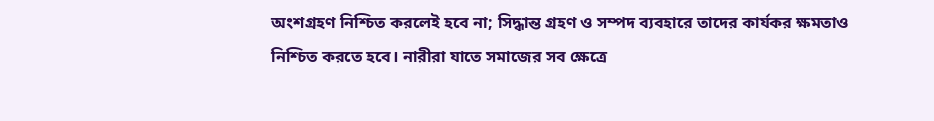অংশগ্রহণ নিশ্চিত করলেই হবে না; সিদ্ধান্ত গ্রহণ ও সম্পদ ব্যবহারে তাদের কার্যকর ক্ষমতাও নিশ্চিত করতে হবে। নারীরা যাতে সমাজের সব ক্ষেত্রে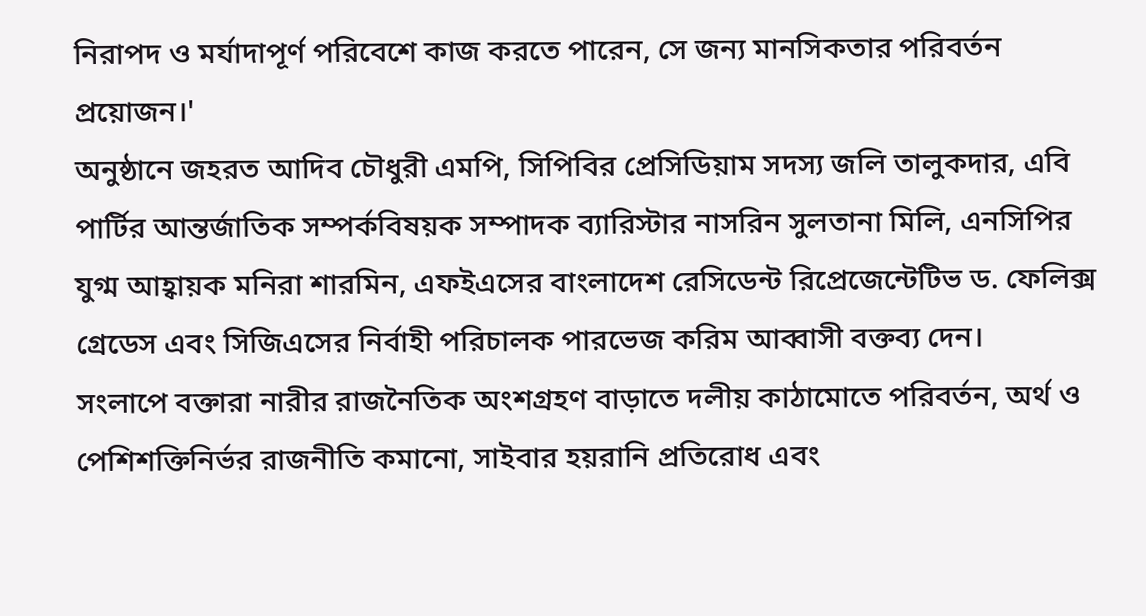নিরাপদ ও মর্যাদাপূর্ণ পরিবেশে কাজ করতে পারেন, সে জন্য মানসিকতার পরিবর্তন প্রয়োজন।'
অনুষ্ঠানে জহরত আদিব চৌধুরী এমপি, সিপিবির প্রেসিডিয়াম সদস্য জলি তালুকদার, এবি পার্টির আন্তর্জাতিক সম্পর্কবিষয়ক সম্পাদক ব্যারিস্টার নাসরিন সুলতানা মিলি, এনসিপির যুগ্ম আহ্বায়ক মনিরা শারমিন, এফইএসের বাংলাদেশ রেসিডেন্ট রিপ্রেজেন্টেটিভ ড. ফেলিক্স গ্রেডেস এবং সিজিএসের নির্বাহী পরিচালক পারভেজ করিম আব্বাসী বক্তব্য দেন।
সংলাপে বক্তারা নারীর রাজনৈতিক অংশগ্রহণ বাড়াতে দলীয় কাঠামোতে পরিবর্তন, অর্থ ও পেশিশক্তিনির্ভর রাজনীতি কমানো, সাইবার হয়রানি প্রতিরোধ এবং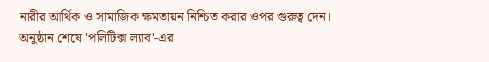নারীর আর্থিক ও সামাজিক ক্ষমতায়ন নিশ্চিত করার ওপর গুরুত্ব দেন।
অনুষ্ঠান শেষে 'পলিটিক্স ল্যাব'-এর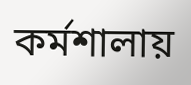কর্মশালায়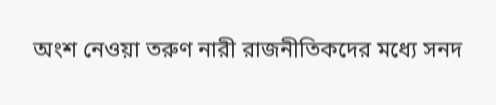অংশ নেওয়া তরুণ নারী রাজনীতিকদের মধ্যে সনদ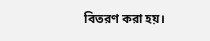বিতরণ করা হয়।